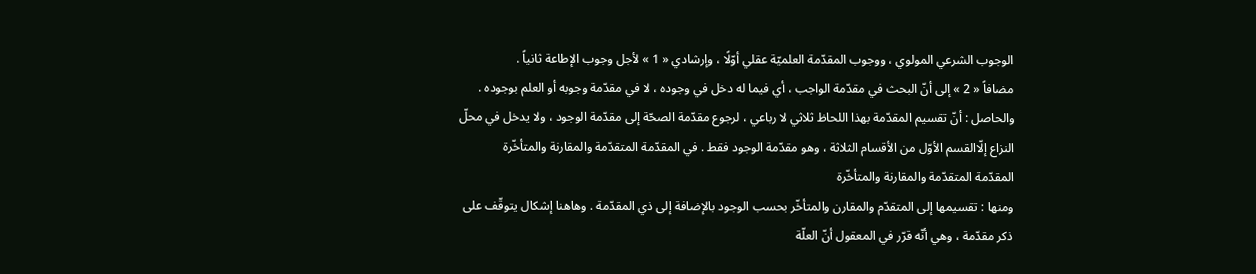الوجوب الشرعي المولوي ، ووجوب المقدّمة العلميّة عقلي أوّلًا ، وإرشادي « 1 » لأجل وجوب الإطاعة ثانياً .
مضافاً « 2 » إلى أنّ البحث في مقدّمة الواجب ، أي فيما له دخل في وجوده ، لا في مقدّمة وجوبه أو العلم بوجوده .
والحاصل : أنّ تقسيم المقدّمة بهذا اللحاظ ثلاثي لا رباعي ، لرجوع مقدّمة الصحّة إلى مقدّمة الوجود ، ولا يدخل في محلّ النزاع إلّاالقسم الأوّل من الأقسام الثلاثة ، وهو مقدّمة الوجود فقط . في المقدّمة المتقدّمة والمقارنة والمتأخّرة
المقدّمة المتقدّمة والمقارنة والمتأخّرة
ومنها : تقسيمها إلى المتقدّم والمقارن والمتأخّر بحسب الوجود بالإضافة إلى ذي المقدّمة . وهاهنا إشكال يتوقّف على ذكر مقدّمة ، وهي أنّه قرّر في المعقول أنّ العلّة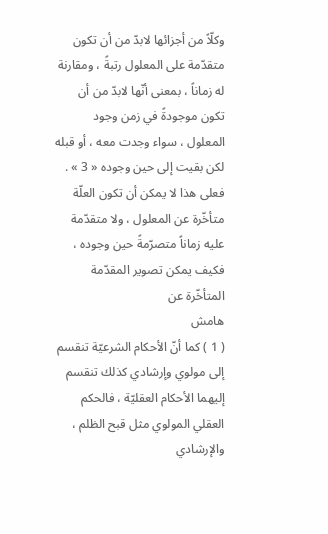وكلّاً من أجزائها لابدّ من أن تكون متقدّمة على المعلول رتبةً ، ومقارنة له زماناً ، بمعنى أنّها لابدّ من أن تكون موجودةً في زمن وجود المعلول ، سواء وجدت معه ، أو قبله لكن بقيت إلى حين وجوده « 3 » .
فعلى هذا لا يمكن أن تكون العلّة متأخّرة عن المعلول ، ولا متقدّمة عليه زماناً متصرّمةً حين وجوده ، فكيف يمكن تصوير المقدّمة المتأخّرة عن
هامش
( 1 ) كما أنّ الأحكام الشرعيّة تنقسم إلى مولوي وإرشادي كذلك تنقسم إليهما الأحكام العقليّة ، فالحكم العقلي المولوي مثل قبح الظلم ، والإرشادي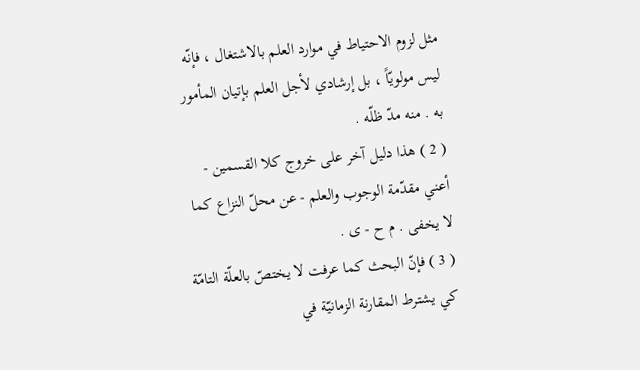مثل لزوم الاحتياط في موارد العلم بالاشتغال ، فإنّه ليس مولويّاً ، بل إرشادي لأجل العلم بإتيان المأمور به . منه مدّ ظلّه .
( 2 ) هذا دليل آخر على خروج كلا القسمين - أعني مقدّمة الوجوب والعلم - عن محلّ النزاع كما لا يخفى . م ح - ى .
( 3 ) فإنّ البحث كما عرفت لا يختصّ بالعلّة التامّة كي يشترط المقارنة الزمانيّة في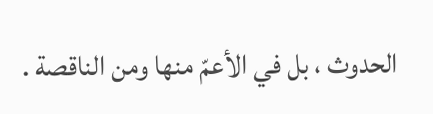الحدوث ، بل في الأعمّ منها ومن الناقصة .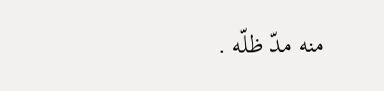منه مدّ ظلّه .